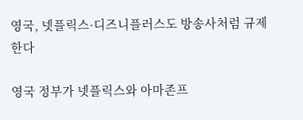영국, 넷플릭스·디즈니플러스도 방송사처럼 규제한다

영국 정부가 넷플릭스와 아마존프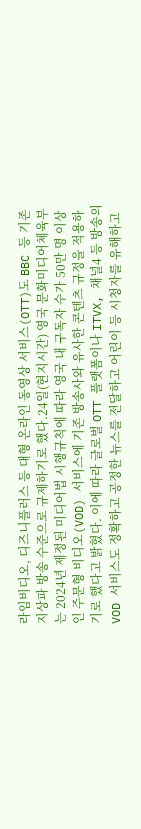라임비디오, 디즈니플러스 등 대형 온라인 동영상 서비스(OTT)도 BBC 등 기존 지상파 방송 수준으로 규제하기로 했다.24일(현지시간) 영국 문화미디어체육부는 2024년 제정된 미디어법 시행규칙에 따라 영국 내 구독자 수가 50만 명 이상인 주문형 비디오(VOD) 서비스에 기존 방송사와 유사한 콘텐츠 규정을 적용하기로 했다고 밝혔다. 이에 따라 글로벌 OTT 플랫폼이나 ITVX, 채널4 등 방송의 VOD 서비스도 정확하고 공정한 뉴스를 전달하고 어린이 등 시청자를 유해하고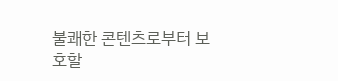불쾌한 콘텐츠로부터 보호할